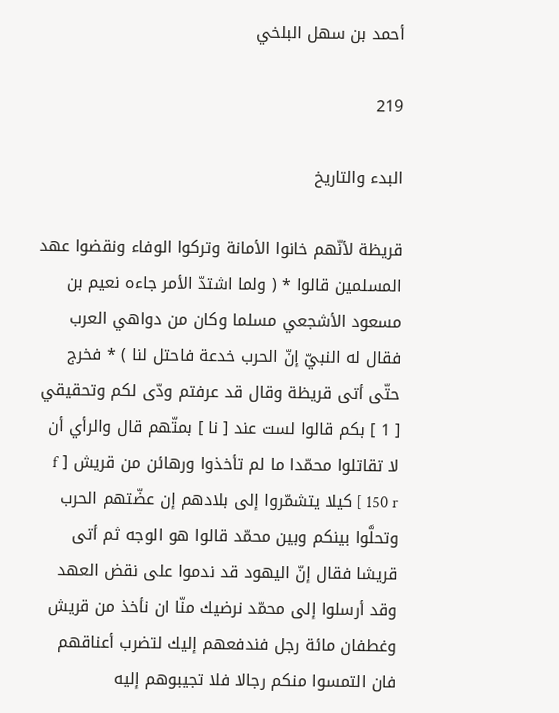أحمد بن سهل البلخي

219

البدء والتاريخ

قريظة لأنّهم خانوا الأمانة وتركوا الوفاء ونقضوا عهد المسلمين قالوا * ( ولما اشتدّ الأمر جاءه نعيم بن مسعود الأشجعي مسلما وكان من دواهي العرب فقال له النبيّ إنّ الحرب خدعة فاحتل لنا ) * فخرج حتّى أتى قريظة وقال قد عرفتم ودّى لكم وتحقيقي [ 1 ] بكم قالوا لست عند [ نا ] بمتّهم قال والرأي أن لا تقاتلوا محمّدا ما لم تأخذوا ورهائن من قريش [ f 150 r ] كيلا يتشمّروا إلى بلادهم إن عضّتهم الحرب وتحلَّوا بينكم وبين محمّد قالوا هو الوجه ثم أتى قريشا فقال إنّ اليهود قد ندموا على نقض العهد وقد أرسلوا إلى محمّد نرضيك منّا ان نأخذ من قريش وغطفان مائة رجل فندفعهم إليك لتضرب أعناقهم فان التمسوا منكم رجالا فلا تجيبوهم إليه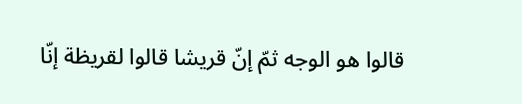قالوا هو الوجه ثمّ إنّ قريشا قالوا لقريظة إنّا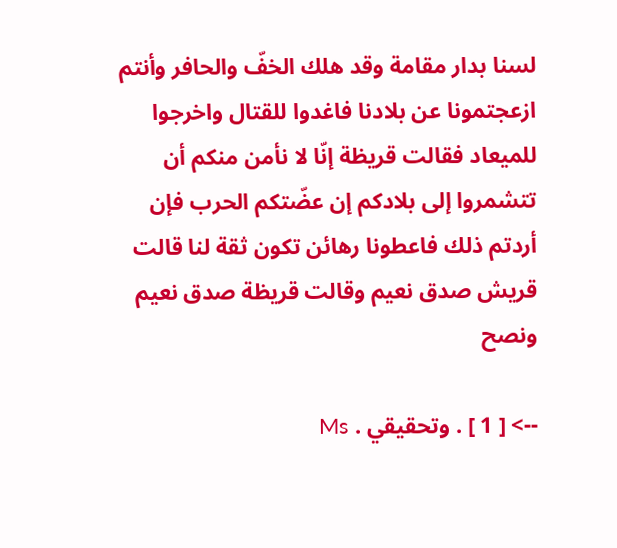لسنا بدار مقامة وقد هلك الخفّ والحافر وأنتم ازعجتمونا عن بلادنا فاغدوا للقتال واخرجوا للميعاد فقالت قريظة إنّا لا نأمن منكم أن تتشمروا إلى بلادكم إن عضّتكم الحرب فإن أردتم ذلك فاعطونا رهائن تكون ثقة لنا قالت قريش صدق نعيم وقالت قريظة صدق نعيم ونصح

--> [ 1 ] . وتحقيقي . Ms